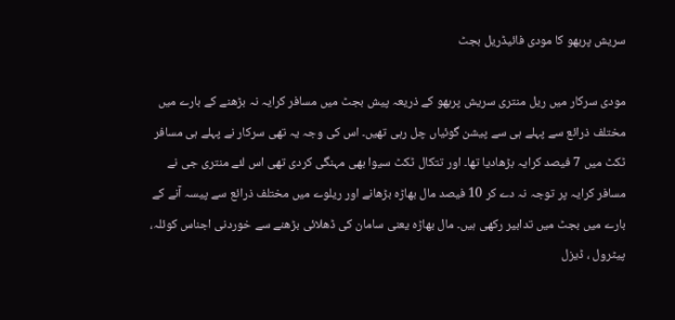سریش پربھو کا مودی فائیڈریل بجٹ

مودی سرکار میں ریل منتری سریش پربھو کے ذریعہ پیش بجٹ میں مسافر کرایہ نہ بڑھنے کے بارے میں مختلف ذرائع سے پہلے ہی سے پیشن گوئیاں چل رہی تھیں۔ اس کی وجہ یہ تھی سرکار نے پہلے ہی مسافر ٹکٹ میں 7 فیصد کرایہ بڑھادیا تھا۔ اور تتکال ٹکٹ سیوا بھی مہنگی کردی تھی اس لئے منتری جی نے مسافر کرایہ پر توجہ نہ دے کر 10 فیصد مال بھاڑہ بڑھانے اور ریلوے میں مختلف ذرائع سے پیسہ آنے کے بارے میں بجٹ میں تدابیر رکھی ہیں۔ مال بھاڑہ یعنی سامان کی ڈھلائی بڑھنے سے خوردنی اجناس کوئلہ، پیٹرول ، ڈیزل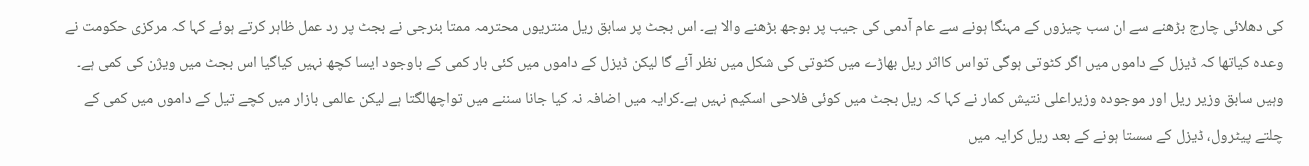کی دھلائی چارج بڑھنے سے ان سب چیزوں کے مہنگا ہونے سے عام آدمی کی جیب پر بوجھ بڑھنے والا ہے۔ اس بجٹ پر سابق ریل منتریوں محترمہ ممتا بنرجی نے بجٹ پر رد عمل ظاہر کرتے ہوئے کہا کہ مرکزی حکومت نے وعدہ کیاتھا کہ ڈیزل کے داموں میں اگر کٹوتی ہوگی تواس کااثر ریل بھاڑے میں کٹوتی کی شکل میں نظر آئے گا لیکن ڈیزل کے داموں میں کئی بار کمی کے باوجود ایسا کچھ نہیں کیاگیا اس بجٹ میں ویژن کی کمی ہے۔ وہیں سابق وزیر ریل اور موجودہ وزیراعلی نتیش کمار نے کہا کہ ریل بجٹ میں کوئی فلاحی اسکیم نہیں ہے۔کرایہ میں اضافہ نہ کیا جانا سننے میں تواچھالگتا ہے لیکن عالمی بازار میں کچے تیل کے داموں میں کمی کے چلتے پیٹرول، ڈیزل کے سستا ہونے کے بعد ریل کرایہ میں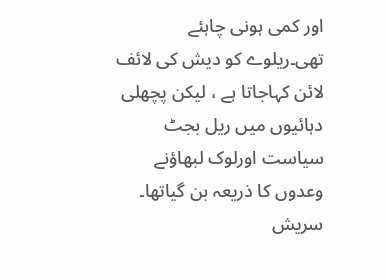اور کمی ہونی چاہئے تھی۔ریلوے کو دیش کی لائف لائن کہاجاتا ہے ، لیکن پچھلی دہائیوں میں ریل بجٹ سیاست اورلوک لبھاؤنے وعدوں کا ذریعہ بن گیاتھا۔ سریش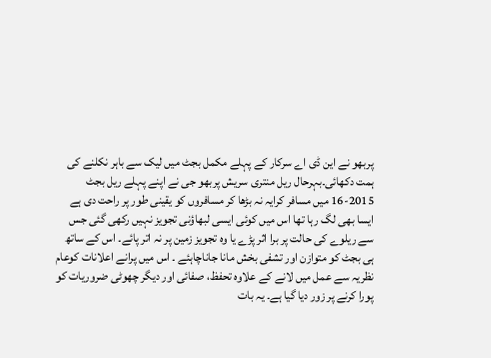پربھو نے این ڈی اے سرکار کے پہلے مکمل بجٹ میں لیک سے باہر نکلنے کی ہمت دکھائی۔بہرحال ریل منتری سریش پربھو جی نے اپنے پہلے ریل بجٹ 2015-16 میں مسافر کرایہ نہ بڑھا کر مسافروں کو یقینی طور پر راحت دی ہے ایسا بھی لگ رہا تھا اس میں کوئی ایسی لبھاؤنی تجویز نہیں رکھی گئی جس سے ریلوے کی حالت پر برا اثر پڑے یا وہ تجویز زمین پر نہ اتر پائے۔ اس کے ساتھ ہی بجٹ کو متوازن اور تشفی بخش مانا جاناچاہئے ۔ اس میں پرانے اعلانات کوعام نظریہ سے عمل میں لانے کے علاوہ تحفظ، صفائی اور دیگر چھوٹی ضروریات کو پورا کرنے پر زور دیا گیا ہے۔ یہ بات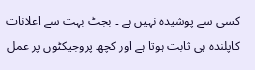کسی سے پوشیدہ نہیں ہے ۔ بجٹ بہت سے اعلانات کاپلندہ ہی ثابت ہوتا ہے اور کچھ پروجیکٹوں پر عمل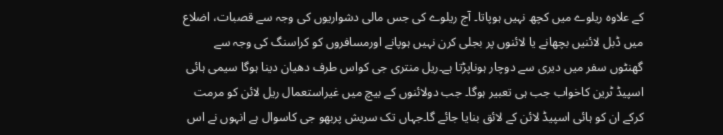کے علاوہ ریلوے میں کچھ نہیں ہوپاتا۔ آج ریلوے کی جس مالی دشواریوں کی وجہ سے قصبات، اضلاع میں ڈبل لائنیں بچھانے یا لائنوں پر بجلی کرن نہیں ہوپانے اورمسافروں کو کراسنگ کی وجہ سے گھنٹوں سفر میں دیری سے دوچار ہوناپڑتا ہے۔ریل منتری جی کواس طرف دھیان دینا ہوگا سیمی ہائی اسپیڈ ٹرین کاخواب جب ہی تعبیر ہوگا۔ جب دولائنوں کے بیچ میں غیراستعمال ریل لائن کو مرمت کرکے ان کو ہائی اسپیڈ لائن کے لائق بنایا جائے گا۔جہاں تک سریش پربھو جی کاسوال ہے انہوں نے اس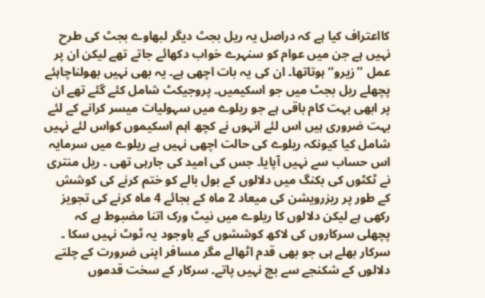کااعتراف کیا ہے کہ دراصل یہ ریل بجٹ دیگر لبھاوے بجٹ کی طرح نہیں ہے جن میں عوام کو سنہرے خواب دکھائے جاتے تھے لیکن ان پر عمل ’’زیرو‘‘ ہوتاتھا۔ ان کی یہ بات اچھی ہے۔ یہ بھی نہیں بھولناچاہئے پچھلے ریل بجٹ میں جو اسکیمیں۔ پروجیکٹ شامل کئے گئے تھے ان پر ابھی بہت کام باقی ہے جو ریلوے میں سہولیات میسر کرانے کے لئے بہت ضروری ہیں اس لئے انہوں نے کچھ اہم اسکیموں کواس لئے نہیں شامل کیا کیونکہ ریلوے کی حالت اچھی نہیں ہے ریلوے میں سرمایہ اس حساب سے نہیں آپایا۔ جس کی امید کی جارہی تھی ۔ ریل منتری نے ٹکٹوں کی بکنگ میں دلالوں کے بول بالے کو ختم کرنے کی کوشش کے طور پر ریزرویشن کی میعاد 2 ماہ کے بجائے 4 ماہ کرنے کی تجویز رکھی ہے لیکن دلالوں کا ریلوے میں نیٹ ورک اتنا مضبوط ہے کہ پچھلی سرکاروں کی لاکھ کوششوں کے باوجود یہ ٹوٹ نہیں سکا ۔ سرکار بھلے ہی جو بھی قدم اٹھالے مگر مسافر اپنی ضرورت کے چلتے دلالوں کے شکنجے سے بچ نہیں پاتے۔ سرکار کے سخت قدموں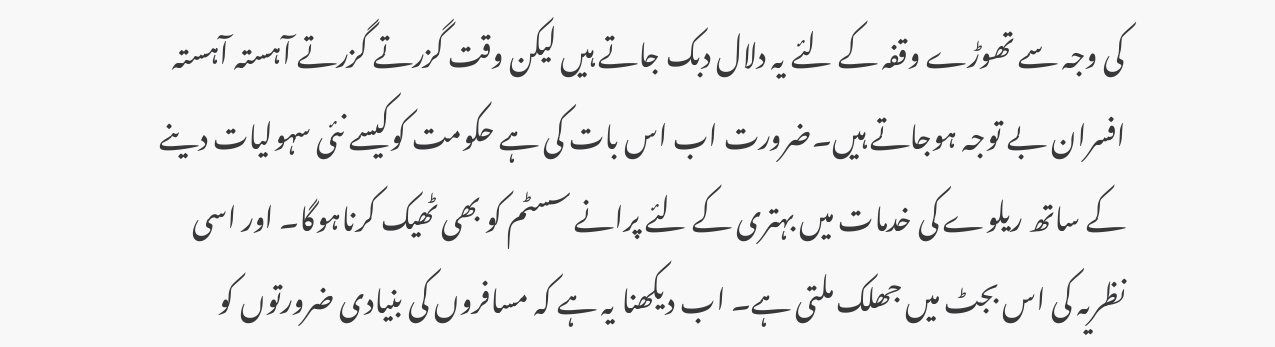کی وجہ سے تھوڑے وقفہ کے لئے یہ دلال دبک جاتے ہیں لیکن وقت گزرتے گزرتے آہستہ آہستہ افسران بے توجہ ہوجاتے ہیں۔ضرورت اب اس بات کی ہے حکومت کوکیسے نئی سہولیات دینے کے ساتھ ریلوے کی خدمات میں بہتری کے لئے پرانے سسٹم کو بھی ٹھیک کرناہوگا۔ اور اسی نظریہ کی اس بجٹ میں جھلک ملتی ہے۔ اب دیکھنا یہ ہے کہ مسافروں کی بنیادی ضرورتوں کو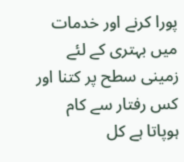پورا کرنے اور خدمات میں بہتری کے لئے زمینی سطح پر کتنا اور کس رفتار سے کام ہوپاتا ہے کل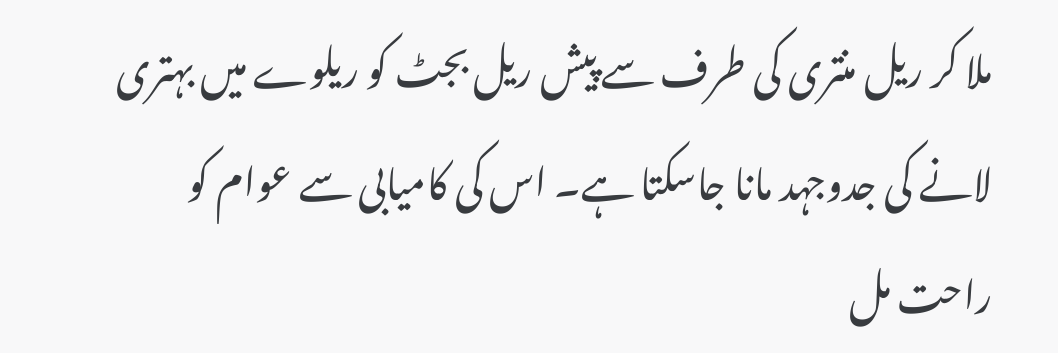ملا کر ریل منتری کی طرف سے پیش ریل بجٹ کو ریلوے میں بہتری لانے کی جدوجہد مانا جاسکتا ہے۔ اس کی کامیابی سے عوام کو راحت مل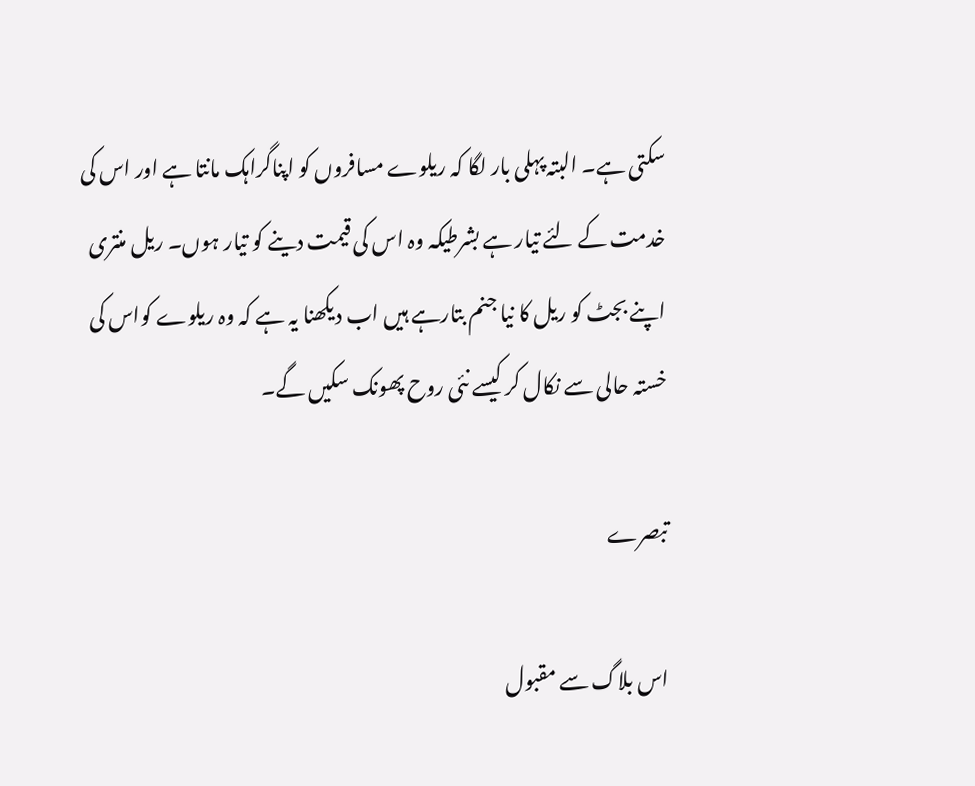سکتی ہے۔ البتہ پہلی بار لگا کہ ریلوے مسافروں کو اپناگراہک مانتا ہے اور اس کی خدمت کے لئے تیار ہے بشرطیکہ وہ اس کی قیمت دینے کو تیار ہوں۔ ریل منتری اپنے بجٹ کو ریل کا نیا جنم بتارہے ہیں اب دیکھنا یہ ہے کہ وہ ریلوے کواس کی خستہ حالی سے نکال کر کیسے نئی روح پھونک سکیں گے۔

تبصرے

اس بلاگ سے مقبول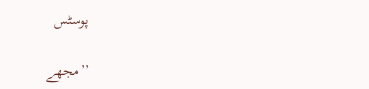پوسٹس

’’مجھے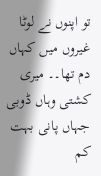تو اپنوں نے لوٹا غیروں میں کہاں دم تھا۔۔ میری کشتی وہاں ڈوبی جہاں پانی بہت کم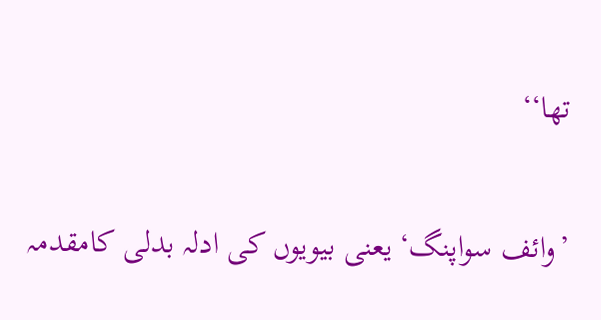تھا‘‘

’وائف سواپنگ‘ یعنی بیویوں کی ادلہ بدلی کامقدمہ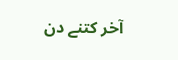آخر کتنے دن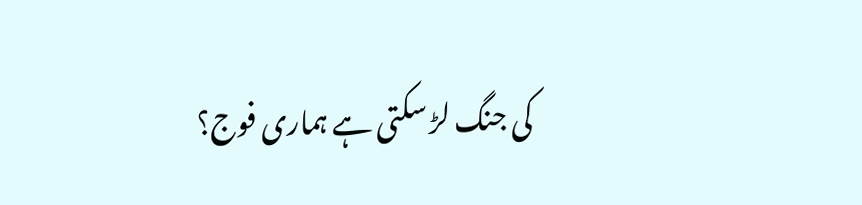کی جنگ لڑ سکتی ہے ہماری فوج؟